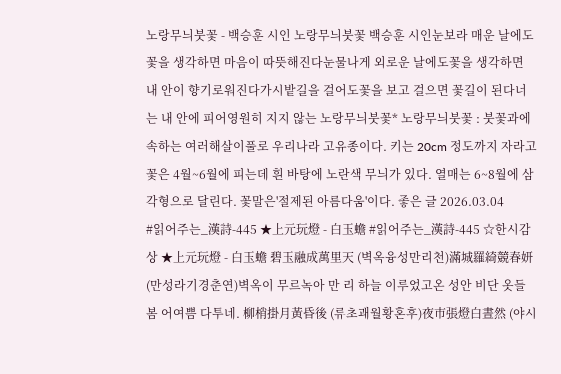노랑무늬붓꽃 - 백승훈 시인 노랑무늬붓꽃 백승훈 시인눈보라 매운 날에도꽃을 생각하면 마음이 따뜻해진다눈물나게 외로운 날에도꽃을 생각하면 내 안이 향기로워진다가시밭길을 걸어도꽃을 보고 걸으면 꽃길이 된다너는 내 안에 피어영원히 지지 않는 노랑무늬붓꽃* 노랑무늬붓꽃 : 붓꽃과에 속하는 여러해살이풀로 우리나라 고유종이다. 키는 20cm 정도까지 자라고꽃은 4월~6월에 피는데 흰 바탕에 노란색 무늬가 있다. 열매는 6~8월에 삼각형으로 달린다. 꽃말은'절제된 아름다움'이다. 좋은 글 2026.03.04
#읽어주는_漢詩-445 ★上元玩燈 - 白玉蟾 #읽어주는_漢詩-445 ☆한시감상 ★上元玩燈 - 白玉蟾 碧玉融成萬里天 (벽옥융성만리천)滿城羅綺競春妍 (만성라기경춘연)벽옥이 무르녹아 만 리 하늘 이루었고온 성안 비단 옷들 봄 어여쁨 다투네. 柳梢掛月黃昏後 (류초괘월황혼후)夜市張燈白晝然 (야시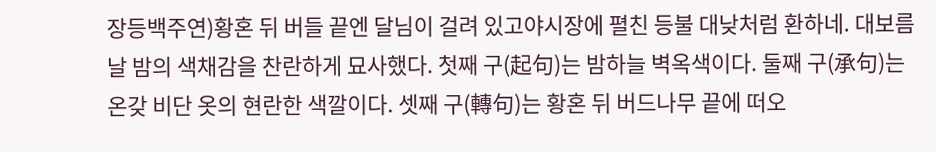장등백주연)황혼 뒤 버들 끝엔 달님이 걸려 있고야시장에 펼친 등불 대낮처럼 환하네. 대보름날 밤의 색채감을 찬란하게 묘사했다. 첫째 구(起句)는 밤하늘 벽옥색이다. 둘째 구(承句)는 온갖 비단 옷의 현란한 색깔이다. 셋째 구(轉句)는 황혼 뒤 버드나무 끝에 떠오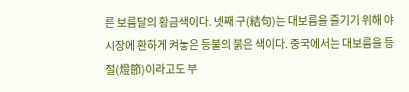른 보름달의 황금색이다. 넷째 구(結句)는 대보름을 즐기기 위해 야시장에 환하게 켜놓은 등불의 붉은 색이다. 중국에서는 대보름을 등절(燈節)이라고도 부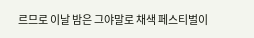르므로 이날 밤은 그야말로 채색 페스티벌이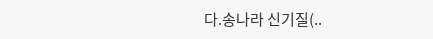다.송나라 신기질(..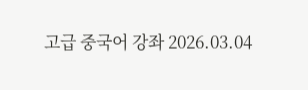고급 중국어 강좌 2026.03.04